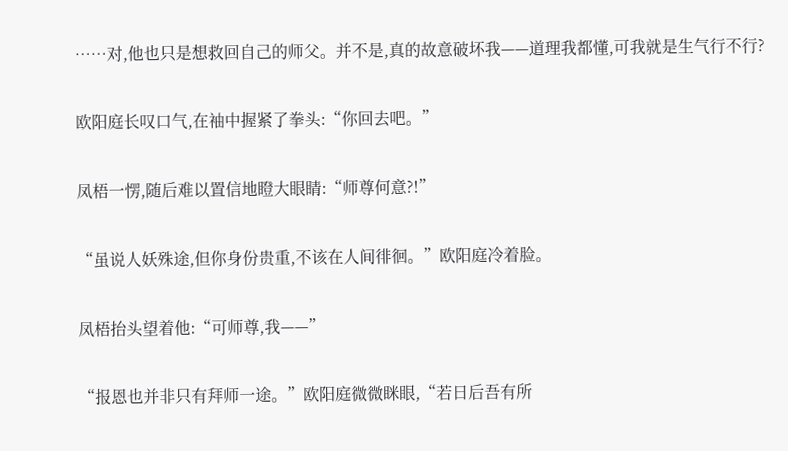……对,他也只是想救回自己的师父。并不是,真的故意破坏我——道理我都懂,可我就是生气行不行?

欧阳庭长叹口气,在袖中握紧了拳头:“你回去吧。”

凤梧一愣,随后难以置信地瞪大眼睛:“师尊何意?!”

“虽说人妖殊途,但你身份贵重,不该在人间徘徊。”欧阳庭冷着脸。

凤梧抬头望着他:“可师尊,我——”

“报恩也并非只有拜师一途。”欧阳庭微微眯眼,“若日后吾有所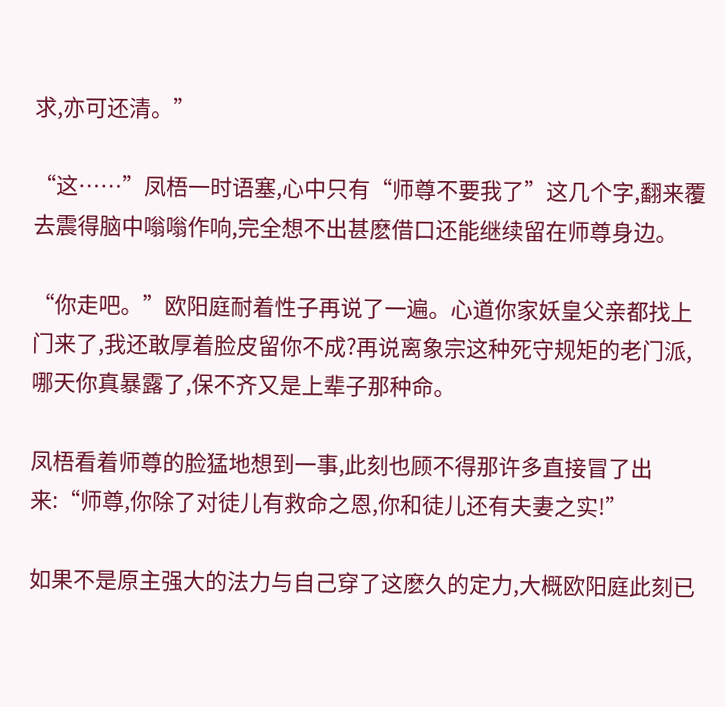求,亦可还清。”

“这……”凤梧一时语塞,心中只有“师尊不要我了”这几个字,翻来覆去震得脑中嗡嗡作响,完全想不出甚麽借口还能继续留在师尊身边。

“你走吧。”欧阳庭耐着性子再说了一遍。心道你家妖皇父亲都找上门来了,我还敢厚着脸皮留你不成?再说离象宗这种死守规矩的老门派,哪天你真暴露了,保不齐又是上辈子那种命。

凤梧看着师尊的脸猛地想到一事,此刻也顾不得那许多直接冒了出来:“师尊,你除了对徒儿有救命之恩,你和徒儿还有夫妻之实!”

如果不是原主强大的法力与自己穿了这麽久的定力,大概欧阳庭此刻已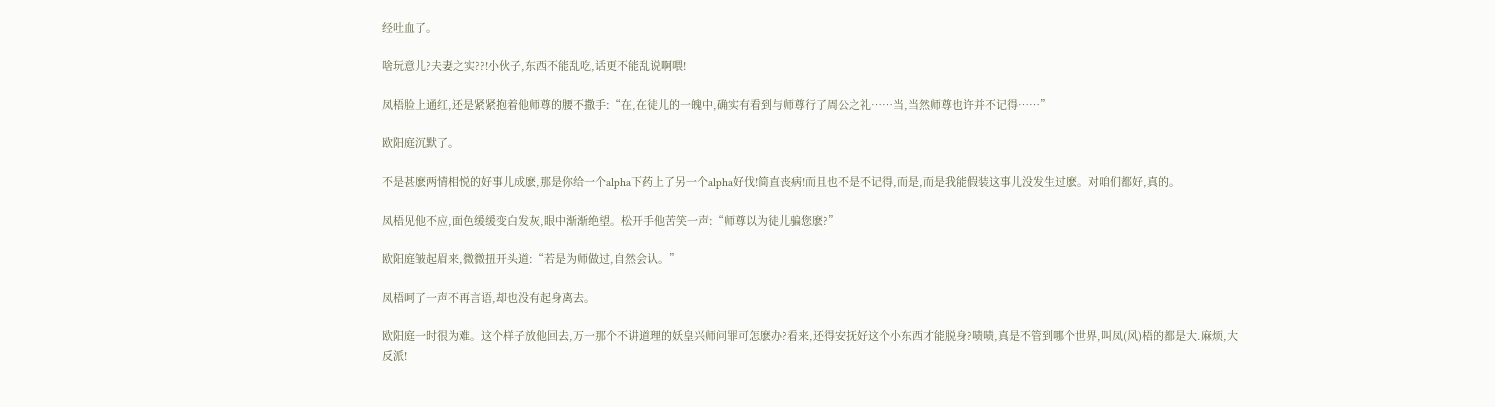经吐血了。

啥玩意儿?夫妻之实??!小伙子,东西不能乱吃,话更不能乱说啊喂!

凤梧脸上通红,还是紧紧抱着他师尊的腰不撒手:“在,在徒儿的一魄中,确实有看到与师尊行了周公之礼……当,当然师尊也许并不记得……”

欧阳庭沉默了。

不是甚麽两情相悦的好事儿成麽,那是你给一个alpha下药上了另一个alpha好伐!简直丧病!而且也不是不记得,而是,而是我能假装这事儿没发生过麽。对咱们都好,真的。

凤梧见他不应,面色缓缓变白发灰,眼中渐渐绝望。松开手他苦笑一声:“师尊以为徒儿骗您麽?”

欧阳庭皱起眉来,微微扭开头道:“若是为师做过,自然会认。”

凤梧呵了一声不再言语,却也没有起身离去。

欧阳庭一时很为难。这个样子放他回去,万一那个不讲道理的妖皇兴师问罪可怎麽办?看来,还得安抚好这个小东西才能脱身?啧啧,真是不管到哪个世界,叫凤(风)梧的都是大.麻烦,大反派!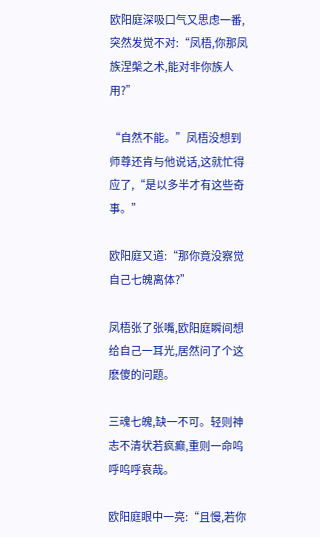欧阳庭深吸口气又思虑一番,突然发觉不对:“凤梧,你那凤族涅槃之术,能对非你族人用?”

“自然不能。”凤梧没想到师尊还肯与他说话,这就忙得应了,“是以多半才有这些奇事。”

欧阳庭又道:“那你竟没察觉自己七魄离体?”

凤梧张了张嘴,欧阳庭瞬间想给自己一耳光,居然问了个这麽傻的问题。

三魂七魄,缺一不可。轻则神志不清状若疯癫,重则一命呜呼呜呼哀哉。

欧阳庭眼中一亮:“且慢,若你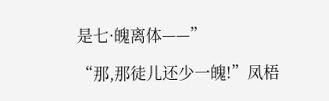是七·魄离体——”

“那,那徒儿还少一魄!”凤梧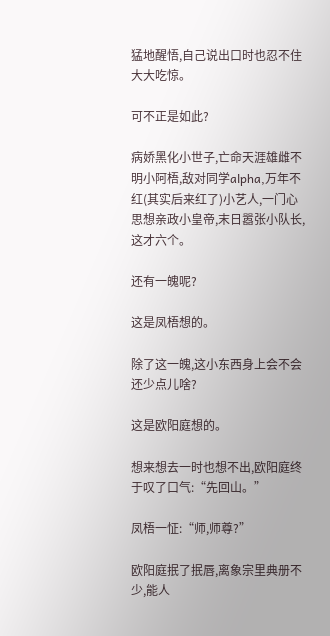猛地醒悟,自己说出口时也忍不住大大吃惊。

可不正是如此?

病娇黑化小世子,亡命天涯雄雌不明小阿梧,敌对同学alpha,万年不红(其实后来红了)小艺人,一门心思想亲政小皇帝,末日嚣张小队长,这才六个。

还有一魄呢?

这是凤梧想的。

除了这一魄,这小东西身上会不会还少点儿啥?

这是欧阳庭想的。

想来想去一时也想不出,欧阳庭终于叹了口气:“先回山。”

凤梧一怔:“师,师尊?”

欧阳庭抿了抿唇,离象宗里典册不少,能人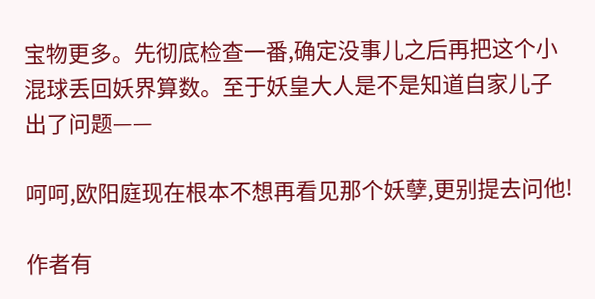宝物更多。先彻底检查一番,确定没事儿之后再把这个小混球丢回妖界算数。至于妖皇大人是不是知道自家儿子出了问题——

呵呵,欧阳庭现在根本不想再看见那个妖孽,更别提去问他!

作者有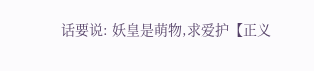话要说: 妖皇是萌物,求爱护【正义